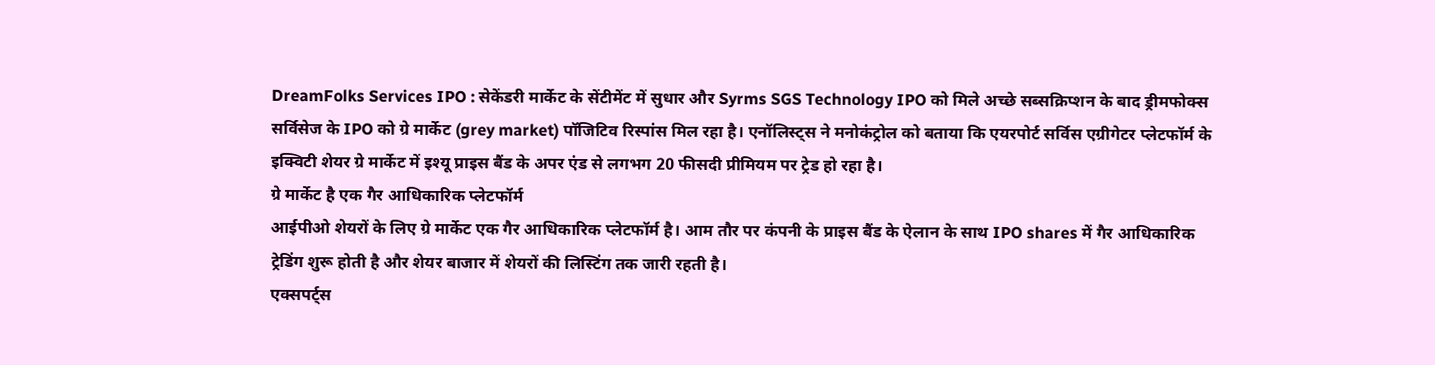DreamFolks Services IPO : सेकेंडरी मार्केट के सेंटीमेंट में सुधार और Syrms SGS Technology IPO को मिले अच्छे सब्सक्रिप्शन के बाद ड्रीमफोक्स सर्विसेज के IPO को ग्रे मार्केट (grey market) पॉजिटिव रिस्पांस मिल रहा है। एनॉलिस्ट्स ने मनोकंट्रोल को बताया कि एयरपोर्ट सर्विस एग्रीगेटर प्लेटफॉर्म के इक्विटी शेयर ग्रे मार्केट में इश्यू प्राइस बैंड के अपर एंड से लगभग 20 फीसदी प्रीमियम पर ट्रेड हो रहा है।
ग्रे मार्केट है एक गैर आधिकारिक प्लेटफॉर्म
आईपीओ शेयरों के लिए ग्रे मार्केट एक गैर आधिकारिक प्लेटफॉर्म है। आम तौर पर कंपनी के प्राइस बैंड के ऐलान के साथ IPO shares में गैर आधिकारिक ट्रेडिंग शुरू होती है और शेयर बाजार में शेयरों की लिस्टिंग तक जारी रहती है।
एक्सपर्ट्स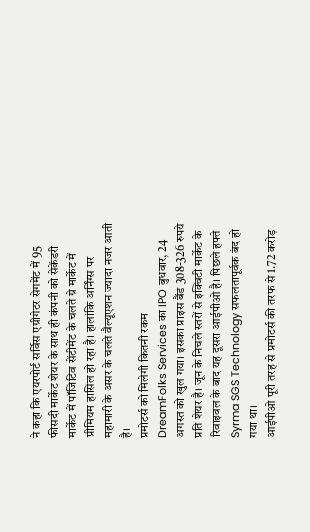ने कहा कि एयरपोर्ट सर्विस एग्रीगेटर सेगमेंट में 95 फीसदी मार्केट शेयर के साथ ही कंपनी को सेकेंडरी मार्केट में पॉजिटिव सेंटीमेंट के चलते ग्रे मार्केट में प्रीमियम हासिल हो रहा है। हालांकि अर्निंग्स पर महामारी के असर के चलते वैल्यूएशन ज्यादा नजर आती है।
प्रमोटर्स को मिलेगी कितनी रकम
DreamFolks Services का IPO बुधवार, 24 अगस्त को खुल गया। इसका प्राइस बैंड 308-326 रुपये प्रति शेयर है। जून के निचले स्तरों से इक्विटी मार्केट के रिवाइवल के बाद यह दूसरा आईपीओ है। पिछले हफ्ते Syrma SGS Technology सफलतापूर्वक बंद हो गया था।
आईपीओ पूरी तरह से प्रमोटर्स की तरफ से 1.72 करोड़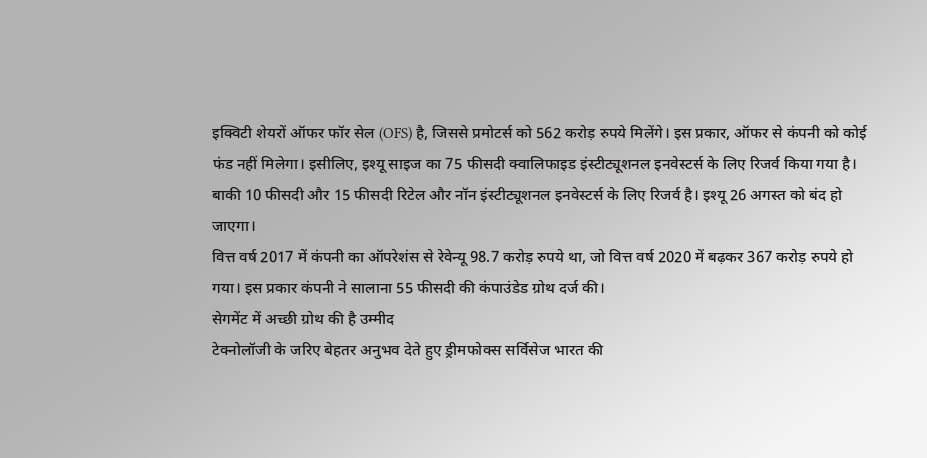इक्विटी शेयरों ऑफर फॉर सेल (OFS) है, जिससे प्रमोटर्स को 562 करोड़ रुपये मिलेंगे। इस प्रकार, ऑफर से कंपनी को कोई फंड नहीं मिलेगा। इसीलिए, इश्यू साइज का 75 फीसदी क्वालिफाइड इंस्टीट्यूशनल इनवेस्टर्स के लिए रिजर्व किया गया है। बाकी 10 फीसदी और 15 फीसदी रिटेल और नॉन इंस्टीट्यूशनल इनवेस्टर्स के लिए रिजर्व है। इश्यू 26 अगस्त को बंद हो जाएगा।
वित्त वर्ष 2017 में कंपनी का ऑपरेशंस से रेवेन्यू 98.7 करोड़ रुपये था, जो वित्त वर्ष 2020 में बढ़कर 367 करोड़ रुपये हो गया। इस प्रकार कंपनी ने सालाना 55 फीसदी की कंपाउंडेड ग्रोथ दर्ज की।
सेगमेंट में अच्छी ग्रोथ की है उम्मीद
टेक्नोलॉजी के जरिए बेहतर अनुभव देते हुए ड्रीमफोक्स सर्विसेज भारत की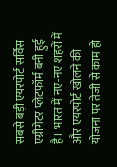सबसे बड़ी एयरपोर्ट सर्विस एग्रीगेटर प्लेटफॉर्म बनी हुई है। भारत में नए-नए शहरों में और एयरपोर्ट खोलने की योजना पर तेजी से काम हो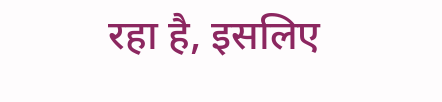रहा है, इसलिए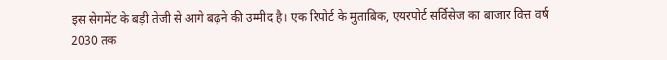इस सेगमेंट के बड़ी तेजी से आगे बढ़ने की उम्मीद है। एक रिपोर्ट के मुताबिक, एयरपोर्ट सर्विसेज का बाजार वित्त वर्ष 2030 तक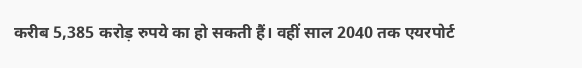करीब 5,385 करोड़ रुपये का हो सकती हैं। वहीं साल 2040 तक एयरपोर्ट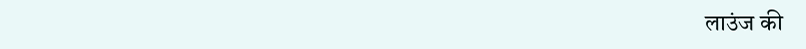लाउंज की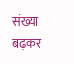संख्या बढ़कर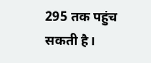295 तक पहुंच सकती है।